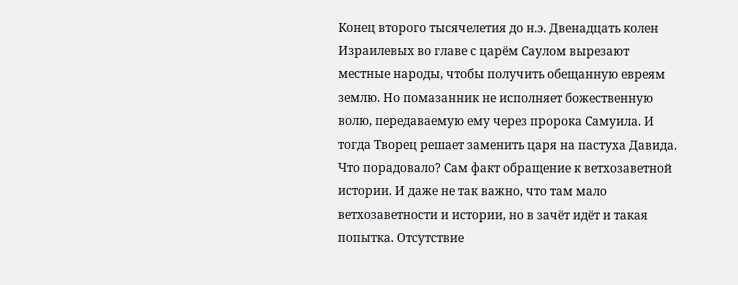Конец второго тысячелетия до н.э. Двенадцать колен Израилевых во главе с царём Саулом вырезают местные народы, чтобы получить обещанную евреям землю. Но помазанник не исполняет божественную волю, передаваемую ему через пророка Самуила. И тогда Творец решает заменить царя на пастуха Давида. Что порадовало? Сам факт обращение к ветхозаветной истории. И даже не так важно, что там мало ветхозаветности и истории, но в зачёт идёт и такая попытка. Отсутствие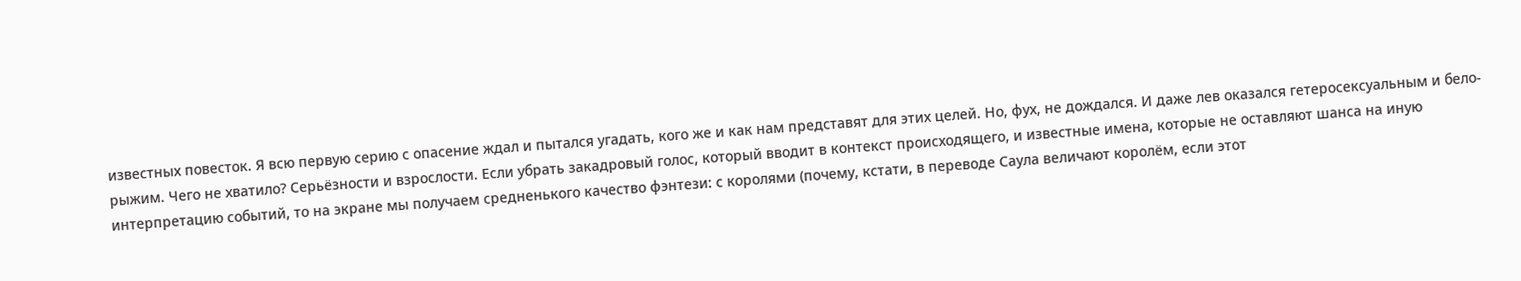известных повесток. Я всю первую серию с опасение ждал и пытался угадать, кого же и как нам представят для этих целей. Но, фух, не дождался. И даже лев оказался гетеросексуальным и бело-рыжим. Чего не хватило? Серьёзности и взрослости. Если убрать закадровый голос, который вводит в контекст происходящего, и известные имена, которые не оставляют шанса на иную интерпретацию событий, то на экране мы получаем средненького качество фэнтези: с королями (почему, кстати, в переводе Саула величают королём, если этот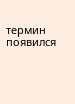термин появился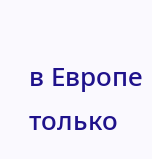в Европе только